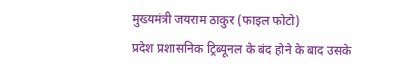मुख्यमंत्री जयराम ठाकुर (फाइल फोटो)
प्रदेश प्रशासनिक ट्रिब्यूनल के बंद होने के बाद उसके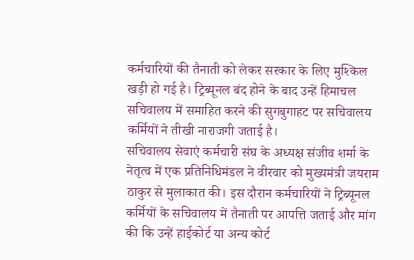कर्मचारियों की तैनाती को लेकर सरकार के लिए मुश्किल खड़ी हो गई है। ट्रिब्यूनल बंद होने के बाद उन्हें हिमाचल सचिवालय में समाहित करने की सुगबुगाहट पर सचिवालय कर्मियों ने तीखी नाराजगी जताई है।
सचिवालय सेवाएं कर्मचारी संघ के अध्यक्ष संजीव शर्मा के नेतृत्व में एक प्रतिनिधिमंडल ने वीरवार को मुख्यमंत्री जयराम ठाकुर से मुलाकात की। इस दौरान कर्मचारियों ने ट्रिब्यूनल कर्मियों के सचिवालय में तैनाती पर आपत्ति जताई और मांग की कि उन्हें हाईकोर्ट या अन्य कोर्ट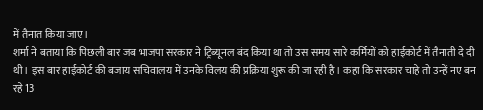में तैनात किया जाए।
शर्मा ने बताया कि पिछली बार जब भाजपा सरकार ने ट्रिब्यूनल बंद किया था तो उस समय सारे कर्मियों को हाईकोर्ट में तैनाती दे दी थी। इस बार हाईकोर्ट की बजाय सचिवालय में उनके विलय की प्रक्रिया शुरू की जा रही है। कहा कि सरकार चाहे तो उन्हें नए बन रहे 13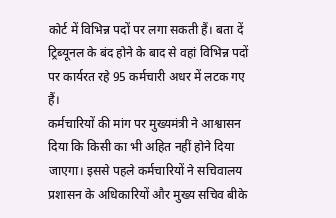कोर्ट में विभिन्न पदों पर लगा सकती हैं। बता दें ट्रिब्यूनल के बंद होने के बाद से वहां विभिन्न पदों पर कार्यरत रहे 95 कर्मचारी अधर में लटक गए हैं।
कर्मचारियों की मांग पर मुख्यमंत्री ने आश्वासन दिया कि किसी का भी अहित नहीं होने दिया जाएगा। इससे पहले कर्मचारियों ने सचिवालय प्रशासन के अधिकारियों और मुख्य सचिव बीके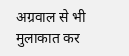अग्रवाल से भी मुलाकात कर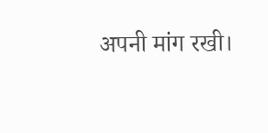अपनी मांग रखी।